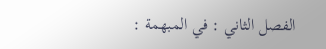الفصل الثاني : في المبهمة :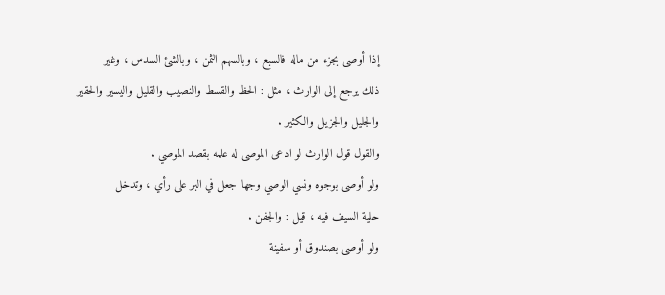إذا أوصى بجزء من ماله فالسبع ، وبالسهم الثمن ، وبالشئ السدس ، وغير
ذلك يرجع إلى الوارث ، مثل : الحظ والقسط والنصيب والقليل واليسير والحقير
والجليل والجزيل والكثير .
والقول قول الوارث لو ادعى الموصى له علمه بقصد الموصي .
ولو أوصى بوجوه ونسي الوصي وجها جعل في البر على رأي ، وتدخل
حلية السيف فيه ، قيل : والجفن .
ولو أوصى بصندوق أو سفينة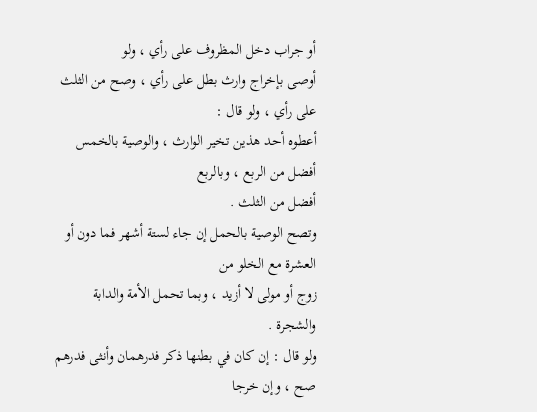أو جراب دخل المظروف على رأي ، ولو
أوصى بإخراج وارث بطل على رأي ، وصح من الثلث على رأي ، ولو قال :
أعطوه أحد هذين تخير الوارث ، والوصية بالخمس أفضل من الربع ، وبالربع
أفضل من الثلث .
وتصح الوصية بالحمل إن جاء لستة أشهر فما دون أو العشرة مع الخلو من
زوج أو مولى لا أزيد ، وبما تحمل الأمة والدابة والشجرة .
ولو قال : إن كان في بطنها ذكر فدرهمان وأنثى فدرهم صح ، وإن خرجا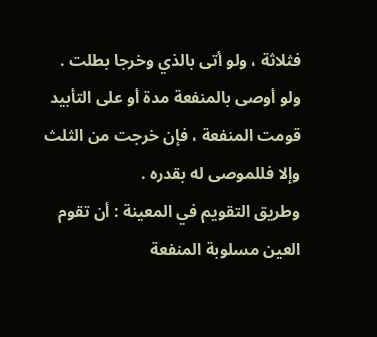فثلاثة ، ولو أتى بالذي وخرجا بطلت .
ولو أوصى بالمنفعة مدة أو على التأبيد قومت المنفعة ، فإن خرجت من الثلث
وإلا فللموصى له بقدره .
وطريق التقويم في المعينة : أن تقوم العين مسلوبة المنفعة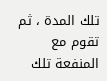تلك المدة ، ثم
تقوم مع المنفعة تلك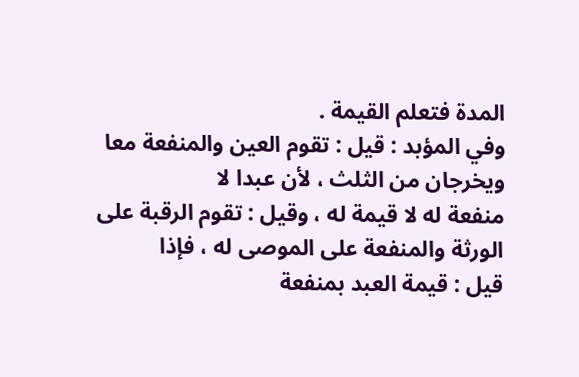المدة فتعلم القيمة .
وفي المؤبد : قيل : تقوم العين والمنفعة معا ويخرجان من الثلث ، لأن عبدا لا
منفعة له لا قيمة له ، وقيل : تقوم الرقبة على الورثة والمنفعة على الموصى له ، فإذا
قيل : قيمة العبد بمنفعة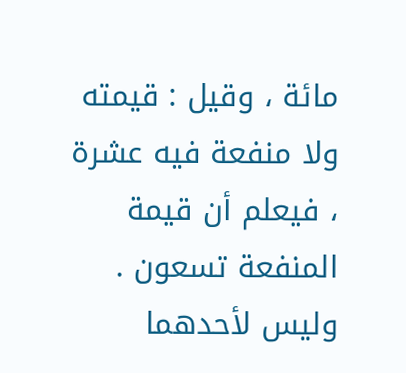مائة ، وقيل : قيمته ولا منفعة فيه عشرة ، فيعلم أن قيمة
المنفعة تسعون .
وليس لأحدهما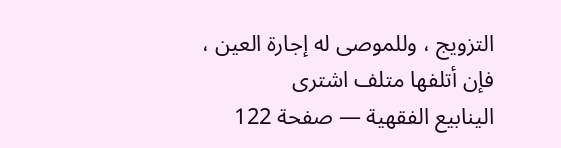التزويج ، وللموصى له إجارة العين ، فإن أتلفها متلف اشترى
الينابيع الفقهية — صفحة 122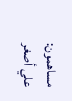مساهمون: علي أصغر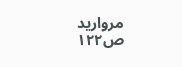مرواريد
ص١٢٢